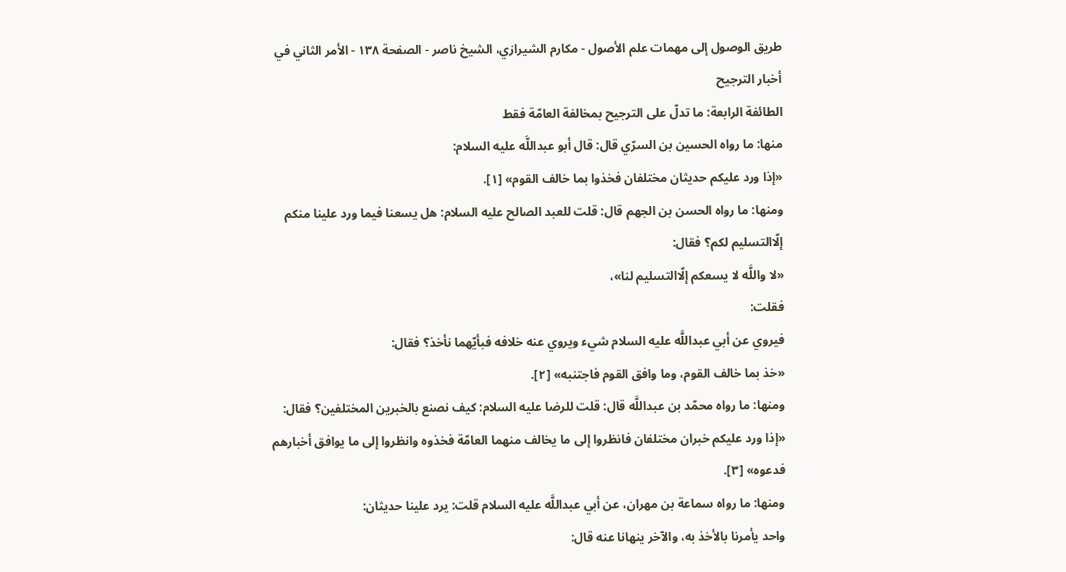طريق الوصول إلى مهمات علم الأصول - مكارم الشيرازي، الشيخ ناصر - الصفحة ١٣٨ - الأمر الثاني في أخبار الترجيح
الطائفة الرابعة: ما تدلّ على الترجيح بمخالفة العامّة فقط
منها: ما رواه الحسين بن السرّي قال: قال أبو عبداللَّه عليه السلام:
«إذا ورد عليكم حديثان مختلفان فخذوا بما خالف القوم» [١].
ومنها: ما رواه الحسن بن الجهم قال: قلت للعبد الصالح عليه السلام: هل يسعنا فيما ورد علينا منكم إلّاالتسليم لكم؟ فقال:
«لا واللَّه لا يسعكم إلّاالتسليم لنا»،
فقلت:
فيروي عن أبي عبداللَّه عليه السلام شيء ويروي عنه خلافه فبأيّهما نأخذ؟ فقال:
«خذ بما خالف القوم، وما وافق القوم فاجتنبه» [٢].
ومنها: ما رواه محمّد بن عبداللَّه قال: قلت للرضا عليه السلام: كيف نصنع بالخبرين المختلفين؟ فقال:
«إذا ورد عليكم خبران مختلفان فانظروا إلى ما يخالف منهما العامّة فخذوه وانظروا إلى ما يوافق أخبارهم فدعوه» [٣].
ومنها: ما رواه سماعة بن مهران، عن أبي عبداللَّه عليه السلام قلت: يرد علينا حديثان:
واحد يأمرنا بالأخذ به، والآخر ينهانا عنه قال: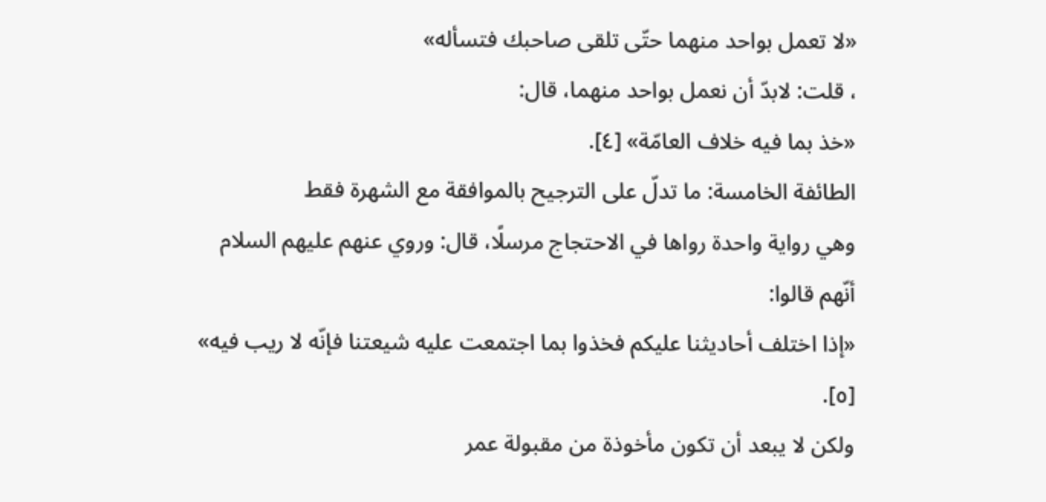«لا تعمل بواحد منهما حتّى تلقى صاحبك فتسأله»
، قلت: لابدّ أن نعمل بواحد منهما، قال:
«خذ بما فيه خلاف العامّة» [٤].
الطائفة الخامسة: ما تدلّ على الترجيح بالموافقة مع الشهرة فقط
وهي رواية واحدة رواها في الاحتجاج مرسلًا، قال: وروي عنهم عليهم السلام أنّهم قالوا:
«إذا اختلف أحاديثنا عليكم فخذوا بما اجتمعت عليه شيعتنا فإنّه لا ريب فيه» [٥].
ولكن لا يبعد أن تكون مأخوذة من مقبولة عمر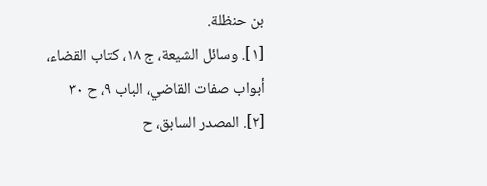بن حنظلة.
[١]. وسائل الشيعة، ج ١٨، كتاب القضاء، أبواب صفات القاضي، الباب ٩، ح ٣٠
[٢]. المصدر السابق، ح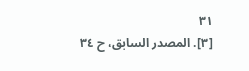٣١
[٣]. المصدر السابق، ح ٣٤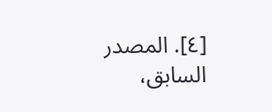[٤]. المصدر السابق،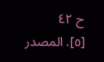ح ٤٢
[٥]. المصدر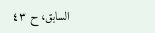السابق، ح ٤٣